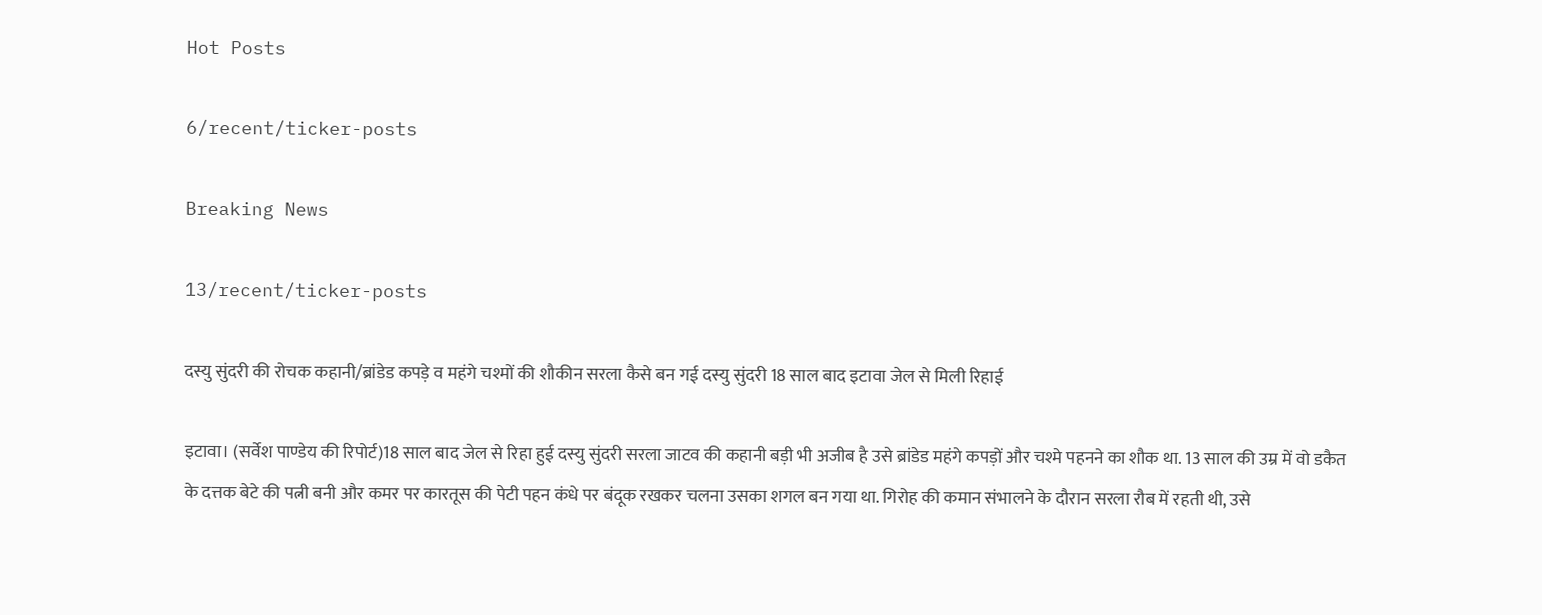Hot Posts

6/recent/ticker-posts

Breaking News

13/recent/ticker-posts

दस्यु सुंदरी की रोचक कहानी/ब्रांडेड कपड़े व महंगे चश्मों की शौकीन सरला कैसे बन गई दस्यु सुंदरी 18 साल बाद इटावा जेल से मिली रिहाई

इटावा। (सर्वेश पाण्डेय की रिपोर्ट)18 साल बाद जेल से रिहा हुई दस्यु सुंदरी सरला जाटव की कहानी बड़ी भी अजीब है उसे ब्रांडेड महंगे कपड़ों और चश्मे पहनने का शौक था. 13 साल की उम्र में वो डकैत के दत्तक बेटे की पत्नी बनी और कमर पर कारतूस की पेटी पहन कंधे पर बंदूक रखकर चलना उसका शगल बन गया था. गिरोह की कमान संभालने के दौरान सरला रौब में रहती थी, उसे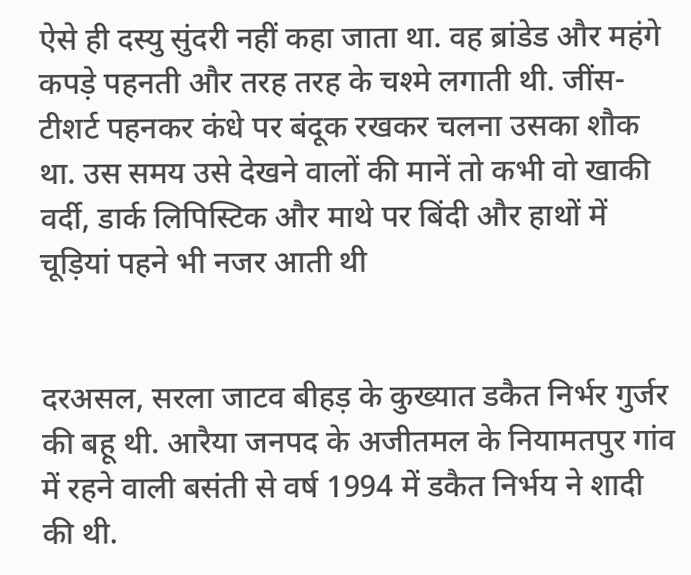ऐसे ही दस्यु सुंदरी नहीं कहा जाता था. वह ब्रांडेड और महंगे कपड़े पहनती और तरह तरह के चश्मे लगाती थी. जींस-टीशर्ट पहनकर कंधे पर बंदूक रखकर चलना उसका शौक था. उस समय उसे देखने वालों की मानें तो कभी वो खाकी वर्दी, डार्क लिपिस्टिक और माथे पर बिंदी और हाथों में चूड़ियां पहने भी नजर आती थी


दरअसल, सरला जाटव बीहड़ के कुख्यात डकैत निर्भर गुर्जर की बहू थी. आरैया जनपद के अजीतमल के नियामतपुर गांव में रहने वाली बसंती से वर्ष 1994 में डकैत निर्भय ने शादी की थी.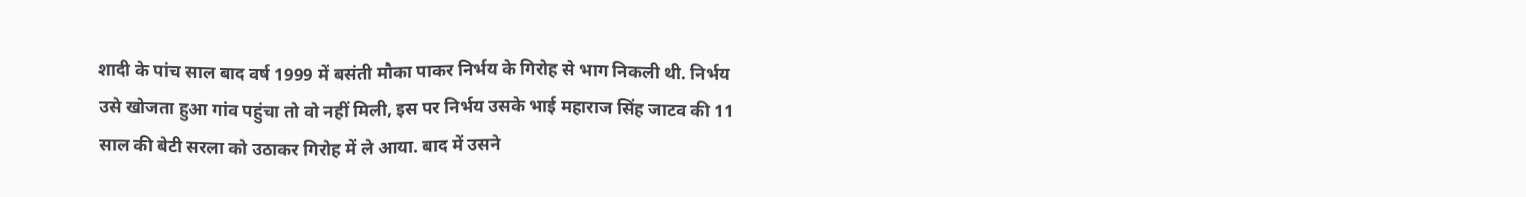शादी के पांच साल बाद वर्ष 1999 में बसंती मौका पाकर निर्भय के गिरोह से भाग निकली थी. निर्भय उसे खोजता हुआ गांव पहुंचा तो वो नहीं मिली, इस पर निर्भय उसके भाई महाराज सिंह जाटव की 11 साल की बेटी सरला को उठाकर गिरोह में ले आया. बाद में उसने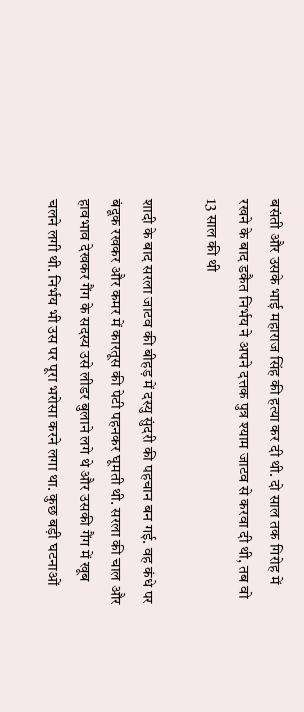बसंती और उसके भाई महाराज सिंह की हत्या कर दी थी. दो साल तक गिरोह में रखने के बाद डकैत निर्भय ने अपने दत्तक पुत्र श्याम जाटव से करवा दी थी, तब वो 13 साल की थी

शादी के बाद सरला जाटव की बीहड़ में दस्यु सुंदरी की पहचान बन गई. वह कंधे पर बंदूक रखकर और कमर में कारतूस की पेटी पहनकर घूमती थी. सरला की चाल और हावभाव देखकर गैंग के सदस्य उसे लीडर बुलाने लगे थे और उसकी गैंग में खूब चलने लगी थी. निर्भय भी उस पर पूरा भरोसा करने लगा था. कुछ बड़ी घटनाओं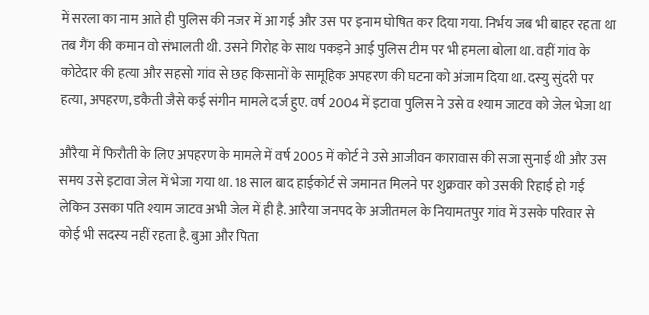में सरला का नाम आते ही पुलिस की नजर में आ गई और उस पर इनाम घोषित कर दिया गया. निर्भय जब भी बाहर रहता था तब गैंग की कमान वो संभालती थी. उसने गिरोह के साथ पकड़ने आई पुलिस टीम पर भी हमला बोला था. वहीं गांव के कोटेदार की हत्या और सहसो गांव से छह किसानों के सामूहिक अपहरण की घटना को अंजाम दिया था. दस्यु सुंदरी पर हत्या, अपहरण, डकैती जैसे कई संगीन मामले दर्ज हुए. वर्ष 2004 में इटावा पुलिस ने उसे व श्याम जाटव को जेल भेजा था

औरैया में फिरौती के लिए अपहरण के मामले में वर्ष 2005 में कोर्ट ने उसे आजीवन कारावास की सजा सुनाई थी और उस समय उसे इटावा जेल में भेजा गया था. 18 साल बाद हाईकोर्ट से जमानत मिलने पर शुक्रवार को उसकी रिहाई हो गई लेकिन उसका पति श्याम जाटव अभी जेल में ही है. आरैया जनपद के अजीतमल के नियामतपुर गांव में उसके परिवार से कोई भी सदस्य नहीं रहता है. बुआ और पिता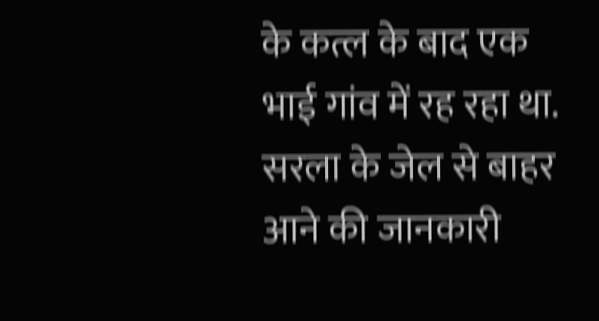के कत्ल के बाद एक भाई गांव में रह रहा था. सरला के जेल से बाहर आने की जानकारी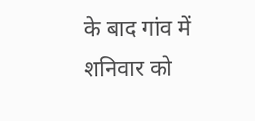के बाद गांव में शनिवार को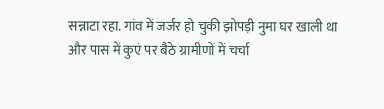सन्नाटा रहा. गांव में जर्जर हो चुकी झोपड़ी नुमा घर खाली था और पास में कुएं पर बैठे ग्रामीणों में चर्चा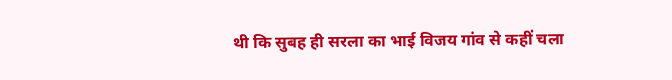थी कि सुबह ही सरला का भाई विजय गांव से कहीं चला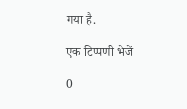गया है.

एक टिप्पणी भेजें

0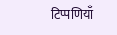टिप्पणियाँ